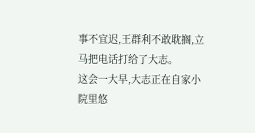事不宜迟,王群利不敢耽搁,立马把电话打给了大志。
这会一大早,大志正在自家小院里悠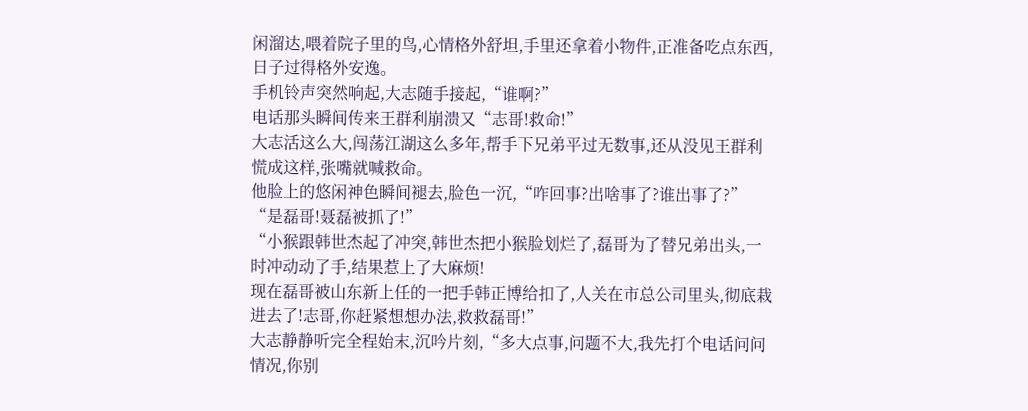闲溜达,喂着院子里的鸟,心情格外舒坦,手里还拿着小物件,正准备吃点东西,日子过得格外安逸。
手机铃声突然响起,大志随手接起,“谁啊?”
电话那头瞬间传来王群利崩溃又“志哥!救命!”
大志活这么大,闯荡江湖这么多年,帮手下兄弟平过无数事,还从没见王群利慌成这样,张嘴就喊救命。
他脸上的悠闲神色瞬间褪去,脸色一沉,“咋回事?出啥事了?谁出事了?”
“是磊哥!聂磊被抓了!”
“小猴跟韩世杰起了冲突,韩世杰把小猴脸划烂了,磊哥为了替兄弟出头,一时冲动动了手,结果惹上了大麻烦!
现在磊哥被山东新上任的一把手韩正博给扣了,人关在市总公司里头,彻底栽进去了!志哥,你赶紧想想办法,救救磊哥!”
大志静静听完全程始末,沉吟片刻,“多大点事,问题不大,我先打个电话问问情况,你别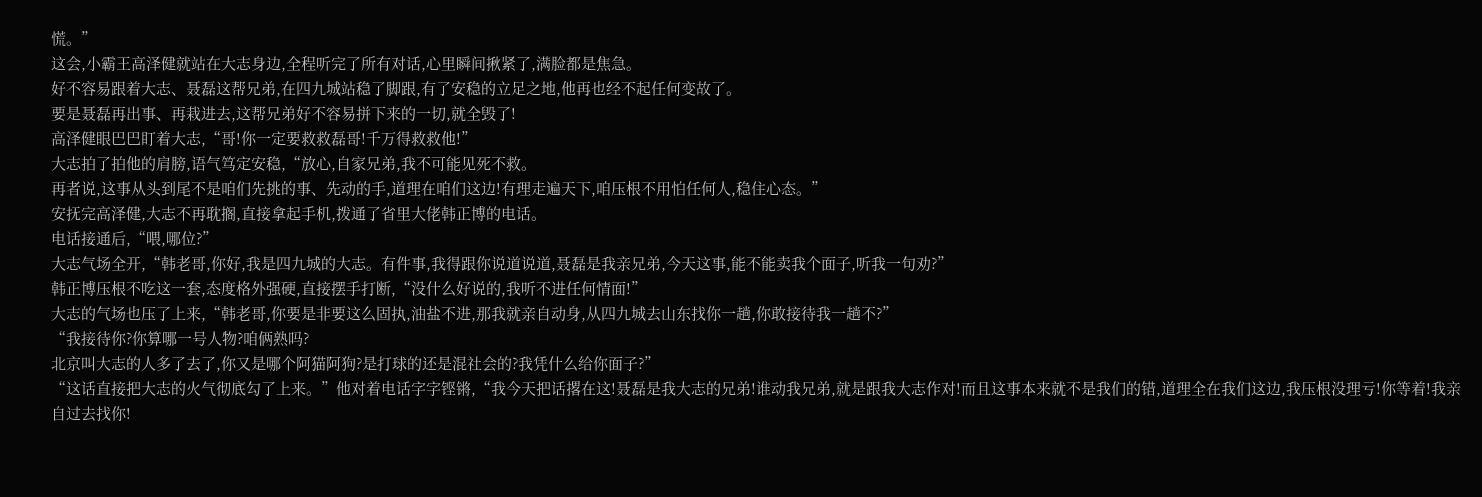慌。”
这会,小霸王高泽健就站在大志身边,全程听完了所有对话,心里瞬间揪紧了,满脸都是焦急。
好不容易跟着大志、聂磊这帮兄弟,在四九城站稳了脚跟,有了安稳的立足之地,他再也经不起任何变故了。
要是聂磊再出事、再栽进去,这帮兄弟好不容易拼下来的一切,就全毁了!
高泽健眼巴巴盯着大志,“哥!你一定要救救磊哥!千万得救救他!”
大志拍了拍他的肩膀,语气笃定安稳,“放心,自家兄弟,我不可能见死不救。
再者说,这事从头到尾不是咱们先挑的事、先动的手,道理在咱们这边!有理走遍天下,咱压根不用怕任何人,稳住心态。”
安抚完高泽健,大志不再耽搁,直接拿起手机,拨通了省里大佬韩正博的电话。
电话接通后,“喂,哪位?”
大志气场全开,“韩老哥,你好,我是四九城的大志。有件事,我得跟你说道说道,聂磊是我亲兄弟,今天这事,能不能卖我个面子,听我一句劝?”
韩正博压根不吃这一套,态度格外强硬,直接摆手打断,“没什么好说的,我听不进任何情面!”
大志的气场也压了上来,“韩老哥,你要是非要这么固执,油盐不进,那我就亲自动身,从四九城去山东找你一趟,你敢接待我一趟不?”
“我接待你?你算哪一号人物?咱俩熟吗?
北京叫大志的人多了去了,你又是哪个阿猫阿狗?是打球的还是混社会的?我凭什么给你面子?”
“这话直接把大志的火气彻底勾了上来。”他对着电话字字铿锵,“我今天把话撂在这!聂磊是我大志的兄弟!谁动我兄弟,就是跟我大志作对!而且这事本来就不是我们的错,道理全在我们这边,我压根没理亏!你等着!我亲自过去找你!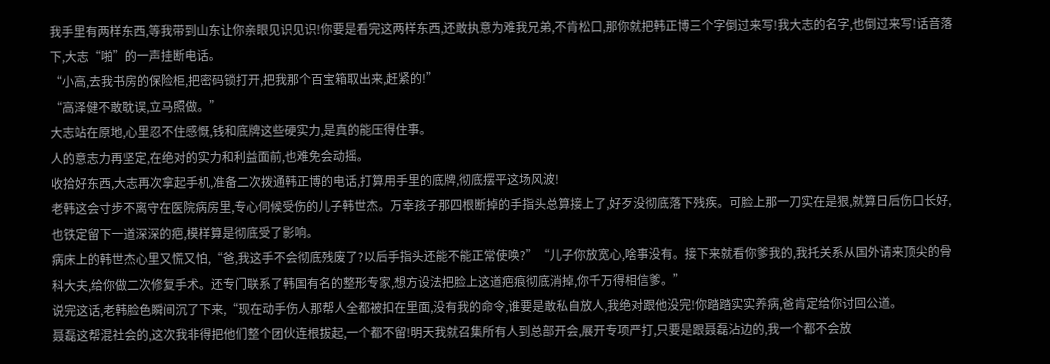我手里有两样东西,等我带到山东让你亲眼见识见识!你要是看完这两样东西,还敢执意为难我兄弟,不肯松口,那你就把韩正博三个字倒过来写!我大志的名字,也倒过来写!话音落下,大志“啪”的一声挂断电话。
“小高,去我书房的保险柜,把密码锁打开,把我那个百宝箱取出来,赶紧的!”
“高泽健不敢耽误,立马照做。”
大志站在原地,心里忍不住感慨,钱和底牌这些硬实力,是真的能压得住事。
人的意志力再坚定,在绝对的实力和利益面前,也难免会动摇。
收拾好东西,大志再次拿起手机,准备二次拨通韩正博的电话,打算用手里的底牌,彻底摆平这场风波!
老韩这会寸步不离守在医院病房里,专心伺候受伤的儿子韩世杰。万幸孩子那四根断掉的手指头总算接上了,好歹没彻底落下残疾。可脸上那一刀实在是狠,就算日后伤口长好,也铁定留下一道深深的疤,模样算是彻底受了影响。
病床上的韩世杰心里又慌又怕,“爸,我这手不会彻底残废了?以后手指头还能不能正常使唤?”“儿子你放宽心,啥事没有。接下来就看你爹我的,我托关系从国外请来顶尖的骨科大夫,给你做二次修复手术。还专门联系了韩国有名的整形专家,想方设法把脸上这道疤痕彻底消掉,你千万得相信爹。”
说完这话,老韩脸色瞬间沉了下来,“现在动手伤人那帮人全都被扣在里面,没有我的命令,谁要是敢私自放人,我绝对跟他没完!你踏踏实实养病,爸肯定给你讨回公道。
聂磊这帮混社会的,这次我非得把他们整个团伙连根拔起,一个都不留!明天我就召集所有人到总部开会,展开专项严打,只要是跟聂磊沾边的,我一个都不会放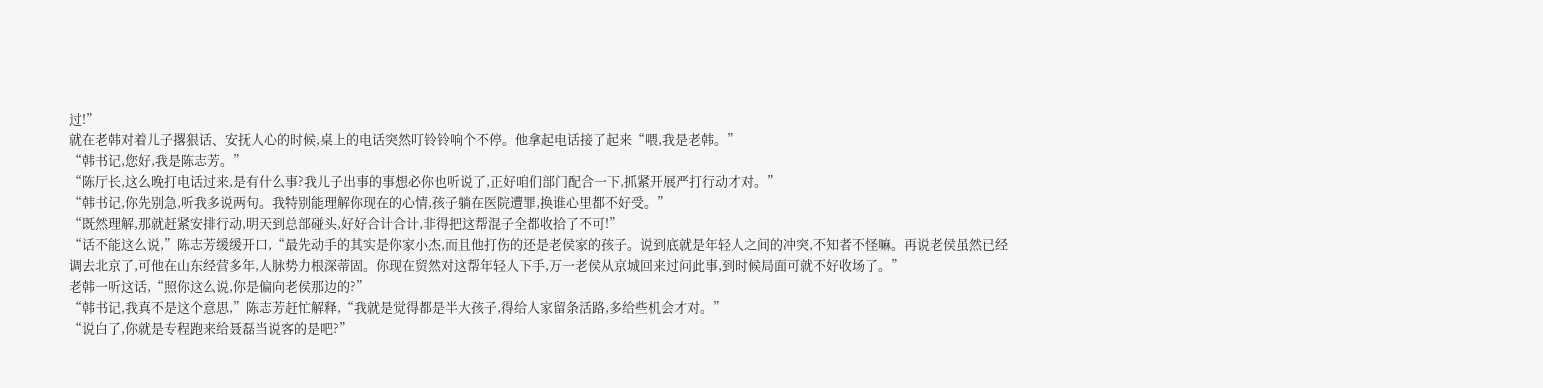过!”
就在老韩对着儿子撂狠话、安抚人心的时候,桌上的电话突然叮铃铃响个不停。他拿起电话接了起来“喂,我是老韩。”
“韩书记,您好,我是陈志芳。”
“陈厅长,这么晚打电话过来,是有什么事?我儿子出事的事想必你也听说了,正好咱们部门配合一下,抓紧开展严打行动才对。”
“韩书记,你先别急,听我多说两句。我特别能理解你现在的心情,孩子躺在医院遭罪,换谁心里都不好受。”
“既然理解,那就赶紧安排行动,明天到总部碰头,好好合计合计,非得把这帮混子全都收拾了不可!”
“话不能这么说,”陈志芳缓缓开口,“最先动手的其实是你家小杰,而且他打伤的还是老侯家的孩子。说到底就是年轻人之间的冲突,不知者不怪嘛。再说老侯虽然已经调去北京了,可他在山东经营多年,人脉势力根深蒂固。你现在贸然对这帮年轻人下手,万一老侯从京城回来过问此事,到时候局面可就不好收场了。”
老韩一听这话,“照你这么说,你是偏向老侯那边的?”
“韩书记,我真不是这个意思,”陈志芳赶忙解释,“我就是觉得都是半大孩子,得给人家留条活路,多给些机会才对。”
“说白了,你就是专程跑来给聂磊当说客的是吧?”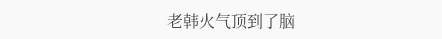老韩火气顶到了脑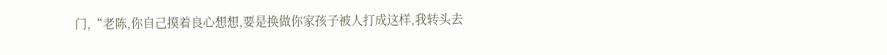门,“老陈,你自己摸着良心想想,要是换做你家孩子被人打成这样,我转头去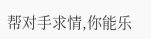帮对手求情,你能乐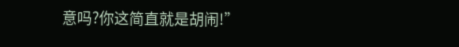意吗?你这简直就是胡闹!”